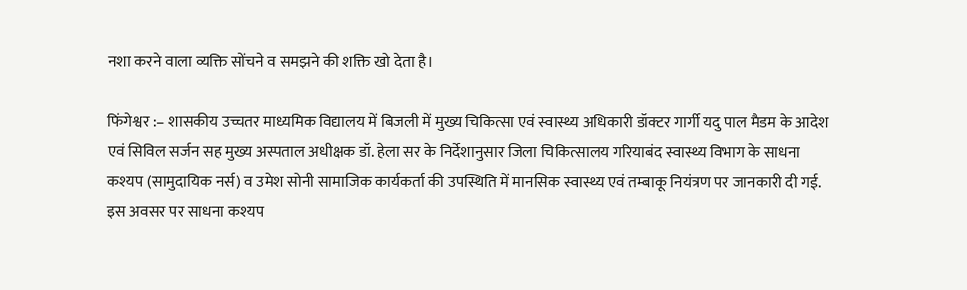नशा करने वाला व्यक्ति सोंचने व समझने की शक्ति खो देता है।

फिंगेश्वर :– शासकीय उच्चतर माध्यमिक विद्यालय में बिजली में मुख्य चिकित्सा एवं स्वास्थ्य अधिकारी डॉक्टर गार्गी यदु पाल मैडम के आदेश एवं सिविल सर्जन सह मुख्य अस्पताल अधीक्षक डॉ. हेला सर के निर्देशानुसार जिला चिकित्सालय गरियाबंद स्वास्थ्य विभाग के साधना कश्यप (सामुदायिक नर्स) व उमेश सोनी सामाजिक कार्यकर्ता की उपस्थिति में मानसिक स्वास्थ्य एवं तम्बाकू नियंत्रण पर जानकारी दी गई. इस अवसर पर साधना कश्यप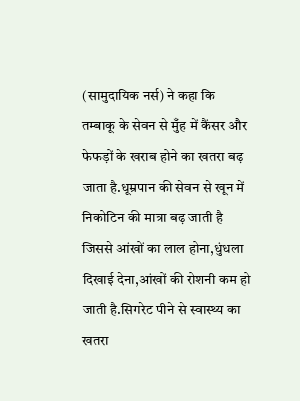(सामुदायिक नर्स) ने कहा कि तम्बाकू के सेवन से मुँह में कैंसर और फेफड़ों के खराब होने का खतरा बढ़ जाता है.धूम्रपान की सेवन से खून में निकोटिन की मात्रा बढ़ जाती है जिससे आंखों का लाल होना,धुंधला दिखाई देना,आंखों की रोशनी कम हो जाती है.सिगरेट पीने से स्वास्थ्य का खतरा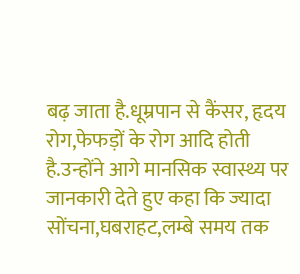बढ़ जाता है.धूम्रपान से कैंसर, हृदय रोग,फेफड़ों के रोग आदि होती है.उन्होंने आगे मानसिक स्वास्थ्य पर जानकारी देते हुए कहा कि ज्यादा सोंचना,घबराहट,लम्बे समय तक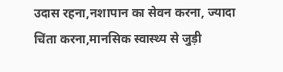उदास रहना,नशापान का सेवन करना, ज्यादा चिंता करना,मानसिक स्वास्थ्य से जुड़ी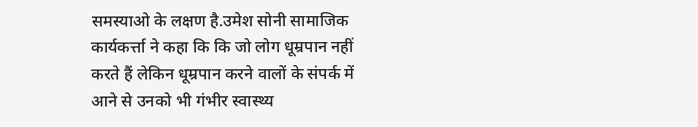समस्याओ के लक्षण है.उमेश सोनी सामाजिक कार्यकर्त्ता ने कहा कि कि जो लोग धूम्रपान नहीं करते हैं लेकिन धूम्रपान करने वालों के संपर्क में आने से उनको भी गंभीर स्वास्थ्य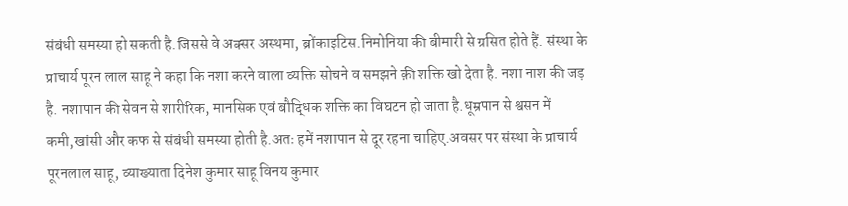संबंधी समस्या हो सकती है.जिससे वे अक्सर अस्थमा, ब्रोंकाइटिस.निमोनिया की बीमारी से ग्रसित होते हैं. संस्था के प्राचार्य पूरन लाल साहू ने कहा कि नशा करने वाला व्यक्ति सोचने व समझने क़ी शक्ति खो देता है. नशा नाश की जड़ है. नशापान की सेवन से शारीरिक, मानसिक एवं बौद्धिक शक्ति का विघटन हो जाता है.धूम्रपान से श्वसन में कमी,खांसी और कफ से संबंधी समस्या होती है.अतः हमें नशापान से दूर रहना चाहिए.अवसर पर संस्था के प्राचार्य पूरनलाल साहू, व्याख्याता दिनेश कुमार साहू विनय कुमार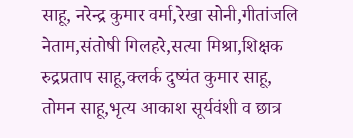साहू, नरेन्द्र कुमार वर्मा,रेखा सोनी,गीतांजलि नेताम,संतोषी गिलहरे,सत्या मिश्रा,शिक्षक रुद्रप्रताप साहू,क्लर्क दुष्यंत कुमार साहू, तोमन साहू,भृत्य आकाश सूर्यवंशी व छात्र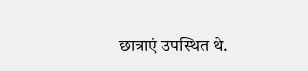छात्राएं उपस्थित थे.